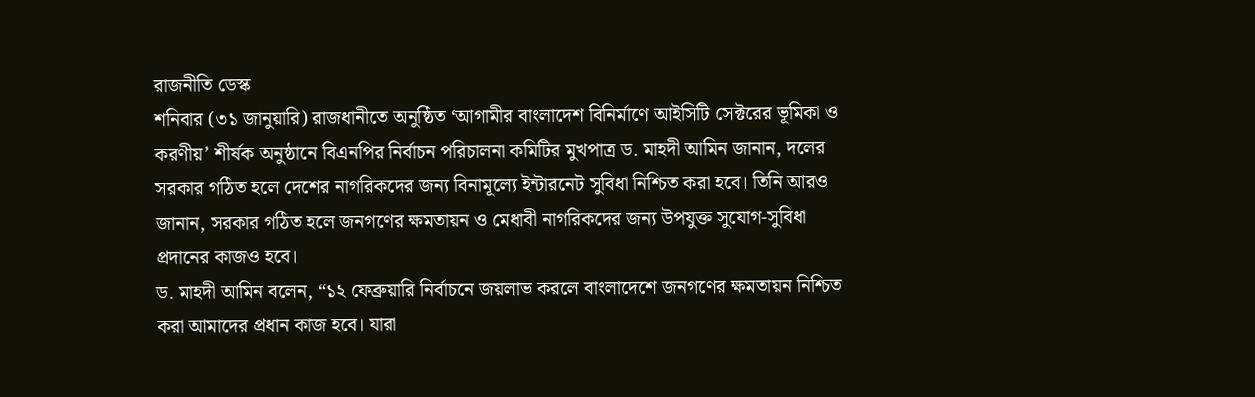রাজনীতি ডেস্ক
শনিবার (৩১ জানুয়ারি) রাজধানীতে অনুষ্ঠিত ‘আগামীর বাংলাদেশ বিনির্মাণে আইসিটি সেক্টরের ভূমিকা ও করণীয়’ শীর্ষক অনুষ্ঠানে বিএনপির নির্বাচন পরিচালনা কমিটির মুখপাত্র ড. মাহদী আমিন জানান, দলের সরকার গঠিত হলে দেশের নাগরিকদের জন্য বিনামূল্যে ইন্টারনেট সুবিধা নিশ্চিত করা হবে। তিনি আরও জানান, সরকার গঠিত হলে জনগণের ক্ষমতায়ন ও মেধাবী নাগরিকদের জন্য উপযুক্ত সুযোগ-সুবিধা প্রদানের কাজও হবে।
ড. মাহদী আমিন বলেন, “১২ ফেব্রুয়ারি নির্বাচনে জয়লাভ করলে বাংলাদেশে জনগণের ক্ষমতায়ন নিশ্চিত করা আমাদের প্রধান কাজ হবে। যারা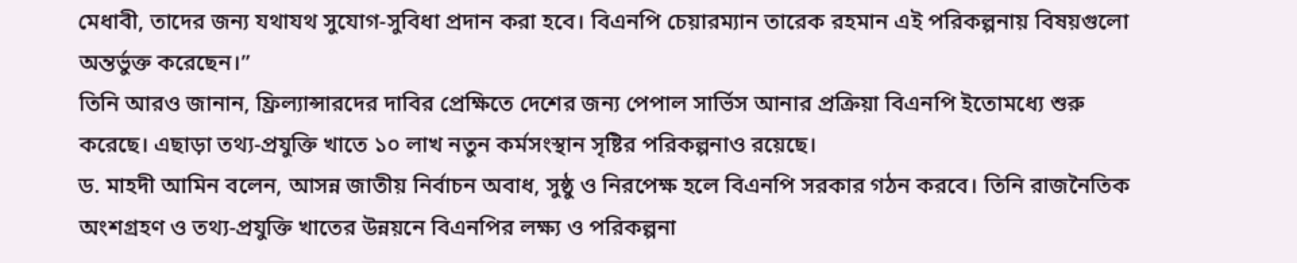মেধাবী, তাদের জন্য যথাযথ সুযোগ-সুবিধা প্রদান করা হবে। বিএনপি চেয়ারম্যান তারেক রহমান এই পরিকল্পনায় বিষয়গুলো অন্তর্ভুক্ত করেছেন।”
তিনি আরও জানান, ফ্রিল্যান্সারদের দাবির প্রেক্ষিতে দেশের জন্য পেপাল সার্ভিস আনার প্রক্রিয়া বিএনপি ইতোমধ্যে শুরু করেছে। এছাড়া তথ্য-প্রযুক্তি খাতে ১০ লাখ নতুন কর্মসংস্থান সৃষ্টির পরিকল্পনাও রয়েছে।
ড. মাহদী আমিন বলেন, আসন্ন জাতীয় নির্বাচন অবাধ, সুষ্ঠু ও নিরপেক্ষ হলে বিএনপি সরকার গঠন করবে। তিনি রাজনৈতিক অংশগ্রহণ ও তথ্য-প্রযুক্তি খাতের উন্নয়নে বিএনপির লক্ষ্য ও পরিকল্পনা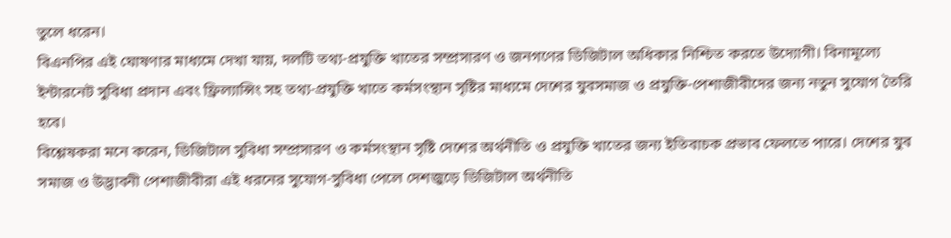তুলে ধরেন।
বিএনপির এই ঘোষণার মাধ্যমে দেখা যায়, দলটি তথ্য-প্রযুক্তি খাতের সম্প্রসারণ ও জনগণের ডিজিটাল অধিকার নিশ্চিত করতে উদ্যোগী। বিনামূল্যে ইন্টারনেট সুবিধা প্রদান এবং ফ্রিল্যান্সিং সহ তথ্য-প্রযুক্তি খাতে কর্মসংস্থান সৃষ্টির মাধ্যমে দেশের যুবসমাজ ও প্রযুক্তি-পেশাজীবীদের জন্য নতুন সুযোগ তৈরি হবে।
বিশ্লেষকরা মনে করেন, ডিজিটাল সুবিধা সম্প্রসারণ ও কর্মসংস্থান সৃষ্টি দেশের অর্থনীতি ও প্রযুক্তি খাতের জন্য ইতিবাচক প্রভাব ফেলতে পারে। দেশের যুব সমাজ ও উদ্ভাবনী পেশাজীবীরা এই ধরনের সুযোগ-সুবিধা পেলে দেশজুড়ে ডিজিটাল অর্থনীতি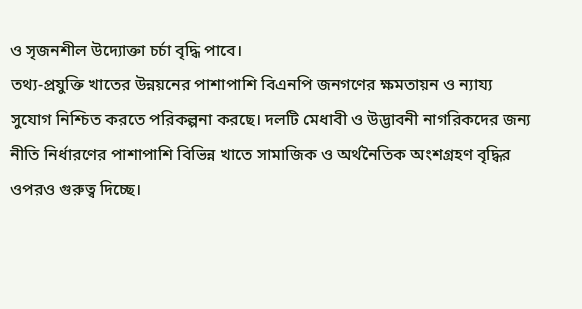ও সৃজনশীল উদ্যোক্তা চর্চা বৃদ্ধি পাবে।
তথ্য-প্রযুক্তি খাতের উন্নয়নের পাশাপাশি বিএনপি জনগণের ক্ষমতায়ন ও ন্যায্য সুযোগ নিশ্চিত করতে পরিকল্পনা করছে। দলটি মেধাবী ও উদ্ভাবনী নাগরিকদের জন্য নীতি নির্ধারণের পাশাপাশি বিভিন্ন খাতে সামাজিক ও অর্থনৈতিক অংশগ্রহণ বৃদ্ধির ওপরও গুরুত্ব দিচ্ছে।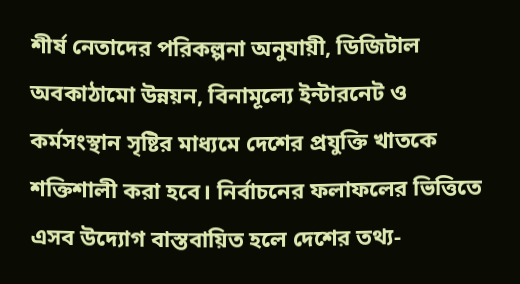শীর্ষ নেতাদের পরিকল্পনা অনুযায়ী, ডিজিটাল অবকাঠামো উন্নয়ন, বিনামূল্যে ইন্টারনেট ও কর্মসংস্থান সৃষ্টির মাধ্যমে দেশের প্রযুক্তি খাতকে শক্তিশালী করা হবে। নির্বাচনের ফলাফলের ভিত্তিতে এসব উদ্যোগ বাস্তবায়িত হলে দেশের তথ্য-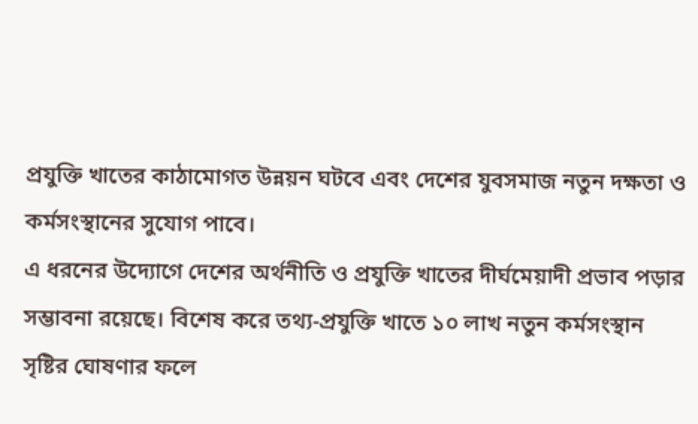প্রযুক্তি খাতের কাঠামোগত উন্নয়ন ঘটবে এবং দেশের যুবসমাজ নতুন দক্ষতা ও কর্মসংস্থানের সুযোগ পাবে।
এ ধরনের উদ্যোগে দেশের অর্থনীতি ও প্রযুক্তি খাতের দীর্ঘমেয়াদী প্রভাব পড়ার সম্ভাবনা রয়েছে। বিশেষ করে তথ্য-প্রযুক্তি খাতে ১০ লাখ নতুন কর্মসংস্থান সৃষ্টির ঘোষণার ফলে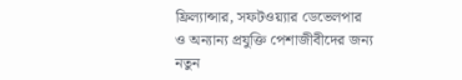ফ্রিল্যান্সার, সফটওয়্যার ডেভেলপার ও অন্যান্য প্রযুক্তি পেশাজীবীদের জন্য নতুন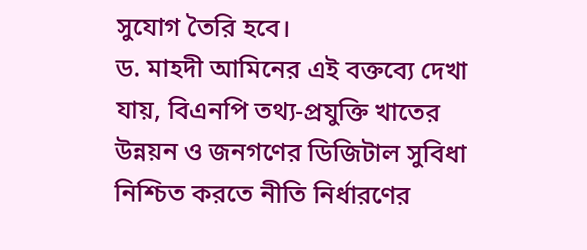সুযোগ তৈরি হবে।
ড. মাহদী আমিনের এই বক্তব্যে দেখা যায়, বিএনপি তথ্য-প্রযুক্তি খাতের উন্নয়ন ও জনগণের ডিজিটাল সুবিধা নিশ্চিত করতে নীতি নির্ধারণের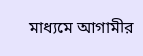মাধ্যমে আগামীর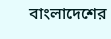বাংলাদেশের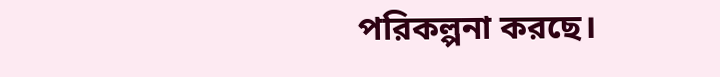পরিকল্পনা করছে।